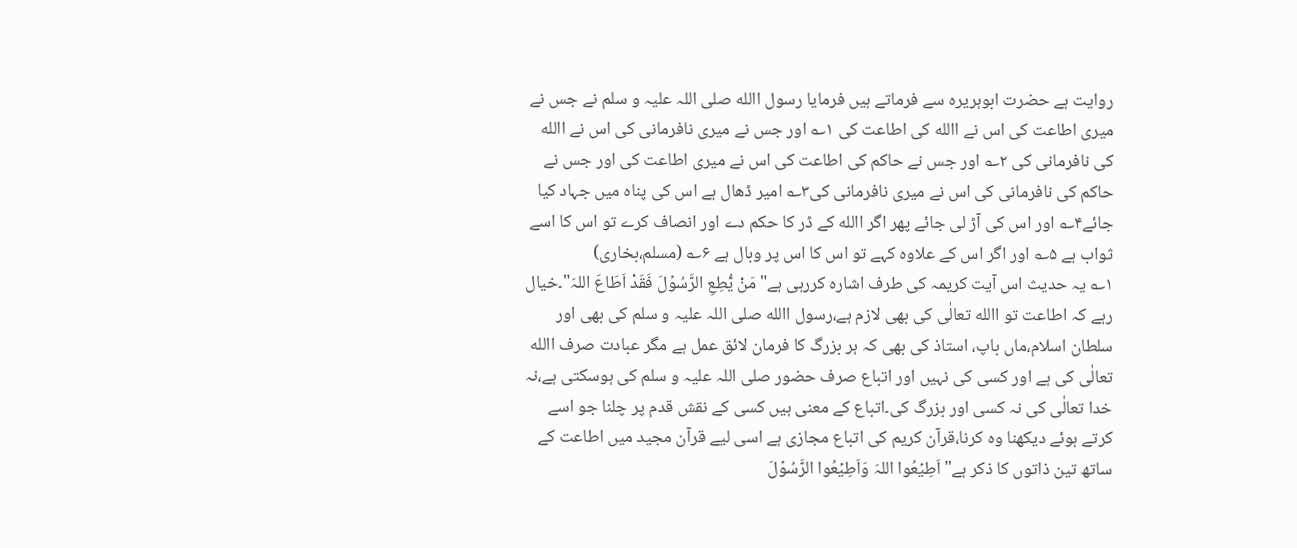روایت ہے حضرت ابوہریرہ سے فرماتے ہیں فرمایا رسول االله صلی اللہ علیہ و سلم نے جس نے میری اطاعت کی اس نے االله کی اطاعت کی ۱؎ اور جس نے میری نافرمانی کی اس نے االله کی نافرمانی کی ۲؎ اور جس نے حاکم کی اطاعت کی اس نے میری اطاعت کی اور جس نے حاکم کی نافرمانی کی اس نے میری نافرمانی کی۳؎ امیر ڈھال ہے اس کی پناہ میں جہاد کیا جائے۴؎ اور اس کی آڑ لی جائے پھر اگر االله کے ڈر کا حکم دے اور انصاف کرے تو اس کا اسے ثواب ہے ۵؎ اور اگر اس کے علاوہ کہے تو اس کا اس پر وبال ہے ۶؎ (مسلم،بخاری)
۱؎ یہ حدیث اس آیت کریمہ کی طرف اشارہ کررہی ہے"مَنْ یُّطِعِ الرَّسُوۡلَ فَقَدْ اَطَاعَ اللہَ"۔خیال رہے کہ اطاعت تو االله تعالٰی کی بھی لازم ہے،رسول االله صلی اللہ علیہ و سلم کی بھی اور سلطان اسلام،ماں باپ، استاذ کی بھی کہ ہر بزرگ کا فرمان لائق عمل ہے مگر عبادت صرف االله تعالٰی کی ہے اور کسی کی نہیں اور اتباع صرف حضور صلی اللہ علیہ و سلم کی ہوسکتی ہے،نہ خدا تعالٰی کی نہ کسی اور بزرگ کی۔اتباع کے معنی ہیں کسی کے نقش قدم پر چلنا جو اسے کرتے ہوئے دیکھنا وہ کرنا،قرآن کریم کی اتباع مجازی ہے اسی لیے قرآن مجید میں اطاعت کے ساتھ تین ذاتوں کا ذکر ہے"اَطِیۡعُوا اللہَ وَاَطِیۡعُوا الرَّسُوۡلَ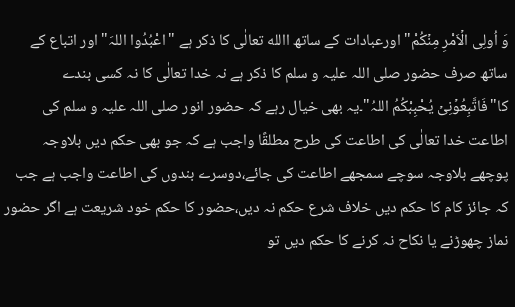وَ اُولِی الۡاَمْرِ مِنۡکُمْ" اورعبادات کے ساتھ االله تعالٰی کا ذکر ہے "اعْبُدُوا اللہَ"اور اتباع کے ساتھ صرف حضور صلی اللہ علیہ و سلم کا ذکر ہے نہ خدا تعالٰی کا نہ کسی بندے کا"فَاتَّبِعُوۡنِیۡ یُحْبِبْکُمُ اللہُ"۔یہ بھی خیال رہے کہ حضور انور صلی اللہ علیہ و سلم کی اطاعت خدا تعالٰی کی اطاعت کی طرح مطلقًا واجب ہے کہ جو بھی حکم دیں بلاوجہ پوچھے بلاوجہ سوچے سمجھے اطاعت کی جائے،دوسرے بندوں کی اطاعت واجب ہے جب کہ جائز کام کا حکم دیں خلاف شرع حکم نہ دیں،حضور کا حکم خود شریعت ہے اگر حضور نماز چھوڑنے یا نکاح نہ کرنے کا حکم دیں تو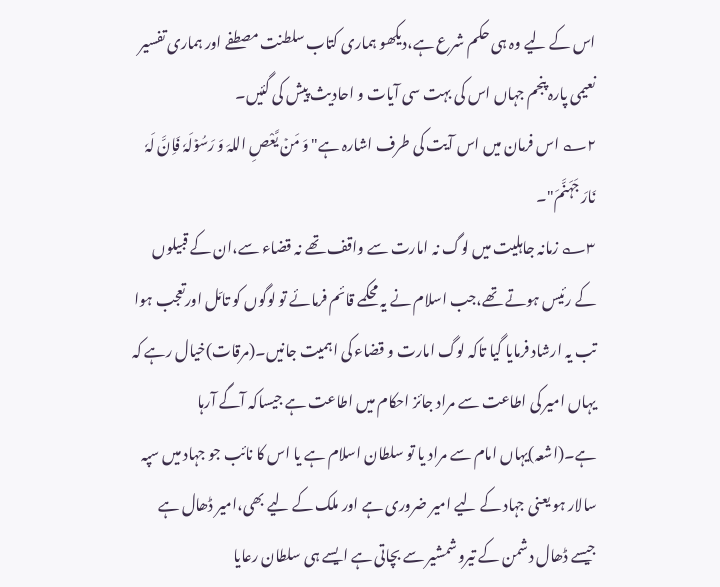اس کے لیے وہ ہی حکم شرع ہے،دیکھو ہماری کتاب سلطنت مصطفے اور ہماری تفسیر نعیمی پارہ پنجم جہاں اس کی بہت سی آیات و احادیث پیش کی گئیں۔
۲؎ اس فرمان میں اس آیت کی طرف اشارہ ہے"وَ مَنۡ یَّعْصِ اللہَ وَ رَسُوۡلَہٗ فَاِنَّ لَہٗ نَارَ جَہَنَّمَ"۔
۳؎ زمانہ جاہلیت میں لوگ نہ امارت سے واقف تھے نہ قضاء سے،ان کے قبیلوں کے رئیس ہوتے تھے،جب اسلام نے یہ محکمے قائم فرمائے تو لوگوں کو تامّل اورتعجب ہوا تب یہ ارشاد فرمایا گیا تاکہ لوگ امارت و قضاء کی اہمیت جانیں۔(مرقات)خیال رہے کہ یہاں امیر کی اطاعت سے مراد جائز احکام میں اطاعت ہے جیساکہ آگے آرہا ہے۔(اشعہ)یہاں امام سے مراد یا تو سلطان اسلام ہے یا اس کا نائب جو جہاد میں سپہ سالار ہو یعنی جہاد کے لیے امیر ضروری ہے اور ملک کے لیے بھی،امیر ڈھال ہے جیسے ڈھال دشمن کے تیروشمشیر سے بچاتی ہے ایسے ہی سلطان رعایا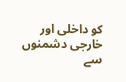کو داخلی اور خارجی دشمنوں سے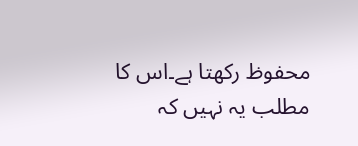محفوظ رکھتا ہے۔اس کا مطلب یہ نہیں کہ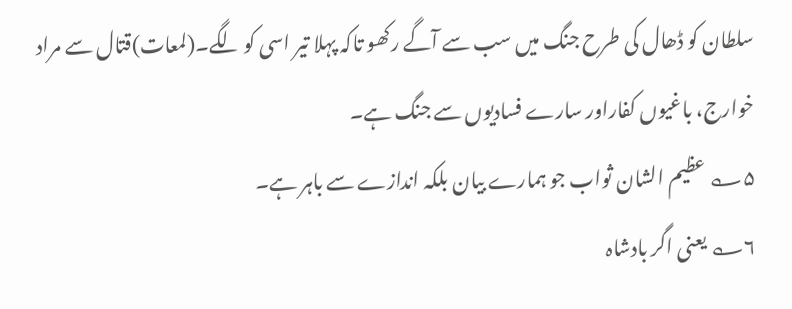سلطان کو ڈھال کی طرح جنگ میں سب سے آگے رکھو تاکہ پہلا تیر اسی کو لگے۔(لمعات)قتال سے مراد خوارج، باغیوں کفاراور سارے فسادیوں سے جنگ ہے۔
۵؎ عظیم الشان ثواب جو ہمارے بیان بلکہ اندازے سے باہر ہے۔
۶؎ یعنی اگر بادشاہ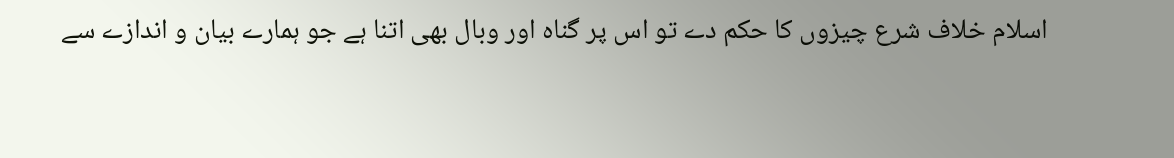اسلام خلاف شرع چیزوں کا حکم دے تو اس پر گناہ اور وبال بھی اتنا ہے جو ہمارے بیان و اندازے سے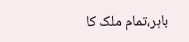باہر،تمام ملک کا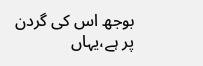بوجھ اس کی گردن پر ہے،یہاں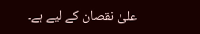علیٰ نقصان کے لیے ہے۔